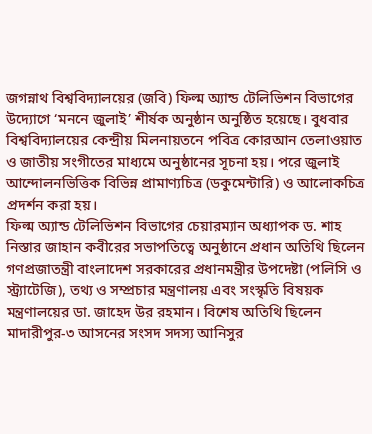জগন্নাথ বিশ্ববিদ্যালয়ের (জবি) ফিল্ম অ্যান্ড টেলিভিশন বিভাগের উদ্যোগে ‘মননে জুলাই’ শীর্ষক অনুষ্ঠান অনুষ্ঠিত হয়েছে। বুধবার বিশ্ববিদ্যালয়ের কেন্দ্রীয় মিলনায়তনে পবিত্র কোরআন তেলাওয়াত ও জাতীয় সংগীতের মাধ্যমে অনুষ্ঠানের সূচনা হয়। পরে জুলাই আন্দোলনভিত্তিক বিভিন্ন প্রামাণ্যচিত্র (ডকুমেন্টারি) ও আলোকচিত্র প্রদর্শন করা হয়।
ফিল্ম অ্যান্ড টেলিভিশন বিভাগের চেয়ারম্যান অধ্যাপক ড. শাহ নিস্তার জাহান কবীরের সভাপতিত্বে অনুষ্ঠানে প্রধান অতিথি ছিলেন গণপ্রজাতন্ত্রী বাংলাদেশ সরকারের প্রধানমন্ত্রীর উপদেষ্টা (পলিসি ও স্ট্র্যাটেজি), তথ্য ও সম্প্রচার মন্ত্রণালয় এবং সংস্কৃতি বিষয়ক মন্ত্রণালয়ের ডা. জাহেদ উর রহমান। বিশেষ অতিথি ছিলেন মাদারীপুর-৩ আসনের সংসদ সদস্য আনিসুর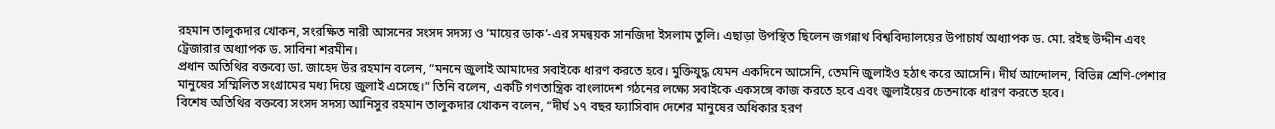রহমান তালুকদার খোকন, সংরক্ষিত নারী আসনের সংসদ সদস্য ও ‘মায়ের ডাক’-এর সমন্বয়ক সানজিদা ইসলাম তুলি। এছাড়া উপস্থিত ছিলেন জগন্নাথ বিশ্ববিদ্যালয়ের উপাচার্য অধ্যাপক ড. মো. রইছ উদ্দীন এবং ট্রেজারার অধ্যাপক ড. সাবিনা শরমীন।
প্রধান অতিথির বক্তব্যে ডা. জাহেদ উর রহমান বলেন, “মননে জুলাই আমাদের সবাইকে ধারণ করতে হবে। মুক্তিযুদ্ধ যেমন একদিনে আসেনি, তেমনি জুলাইও হঠাৎ করে আসেনি। দীর্ঘ আন্দোলন, বিভিন্ন শ্রেণি-পেশার মানুষের সম্মিলিত সংগ্রামের মধ্য দিয়ে জুলাই এসেছে।” তিনি বলেন, একটি গণতান্ত্রিক বাংলাদেশ গঠনের লক্ষ্যে সবাইকে একসঙ্গে কাজ করতে হবে এবং জুলাইয়ের চেতনাকে ধারণ করতে হবে।
বিশেষ অতিথির বক্তব্যে সংসদ সদস্য আনিসুর রহমান তালুকদার খোকন বলেন, “দীর্ঘ ১৭ বছর ফ্যাসিবাদ দেশের মানুষের অধিকার হরণ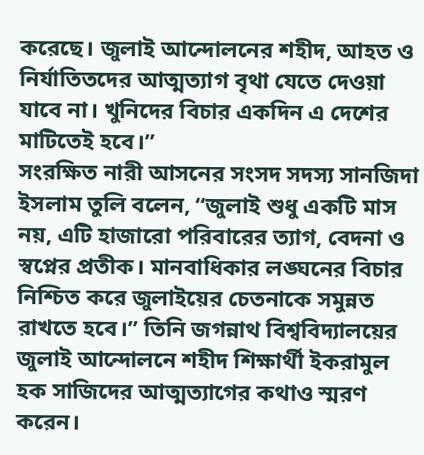করেছে। জুলাই আন্দোলনের শহীদ, আহত ও নির্যাতিতদের আত্মত্যাগ বৃথা যেতে দেওয়া যাবে না। খুনিদের বিচার একদিন এ দেশের মাটিতেই হবে।”
সংরক্ষিত নারী আসনের সংসদ সদস্য সানজিদা ইসলাম তুলি বলেন, “জুলাই শুধু একটি মাস নয়, এটি হাজারো পরিবারের ত্যাগ, বেদনা ও স্বপ্নের প্রতীক। মানবাধিকার লঙ্ঘনের বিচার নিশ্চিত করে জুলাইয়ের চেতনাকে সমুন্নত রাখতে হবে।” তিনি জগন্নাথ বিশ্ববিদ্যালয়ের জুলাই আন্দোলনে শহীদ শিক্ষার্থী ইকরামুল হক সাজিদের আত্মত্যাগের কথাও স্মরণ করেন।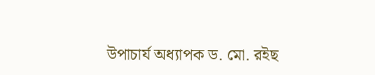উপাচার্য অধ্যাপক ড. মো. রইছ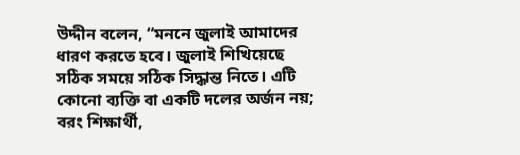উদ্দীন বলেন, “মননে জুলাই আমাদের ধারণ করতে হবে। জুলাই শিখিয়েছে সঠিক সময়ে সঠিক সিদ্ধান্ত নিতে। এটি কোনো ব্যক্তি বা একটি দলের অর্জন নয়; বরং শিক্ষার্থী,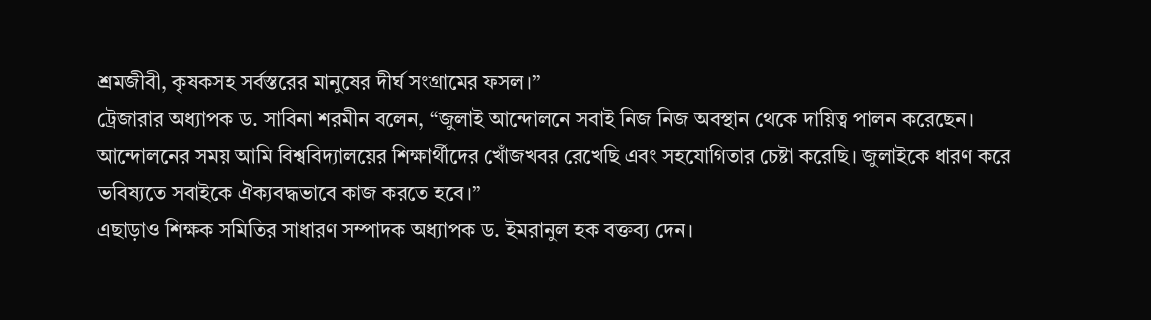শ্রমজীবী, কৃষকসহ সর্বস্তরের মানুষের দীর্ঘ সংগ্রামের ফসল।”
ট্রেজারার অধ্যাপক ড. সাবিনা শরমীন বলেন, “জুলাই আন্দোলনে সবাই নিজ নিজ অবস্থান থেকে দায়িত্ব পালন করেছেন। আন্দোলনের সময় আমি বিশ্ববিদ্যালয়ের শিক্ষার্থীদের খোঁজখবর রেখেছি এবং সহযোগিতার চেষ্টা করেছি। জুলাইকে ধারণ করে ভবিষ্যতে সবাইকে ঐক্যবদ্ধভাবে কাজ করতে হবে।”
এছাড়াও শিক্ষক সমিতির সাধারণ সম্পাদক অধ্যাপক ড. ইমরানুল হক বক্তব্য দেন।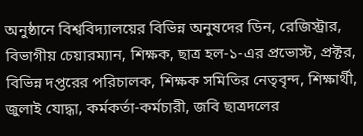অনুষ্ঠানে বিশ্ববিদ্যালয়ের বিভিন্ন অনুষদের ডিন, রেজিস্ট্রার, বিভাগীয় চেয়ারম্যান, শিক্ষক, ছাত্র হল-১-এর প্রভোস্ট, প্রক্টর, বিভিন্ন দপ্তরের পরিচালক, শিক্ষক সমিতির নেতৃবৃন্দ, শিক্ষার্থী, জুলাই যোদ্ধা, কর্মকর্তা-কর্মচারী, জবি ছাত্রদলের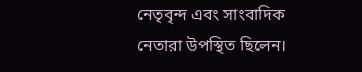নেতৃবৃন্দ এবং সাংবাদিক নেতারা উপস্থিত ছিলেন।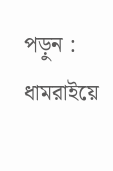পড়ুন : ধামরাইয়ে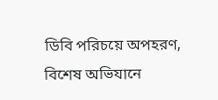ডিবি পরিচয়ে অপহরণ, বিশেষ অভিযানে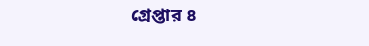গ্রেপ্তার ৪